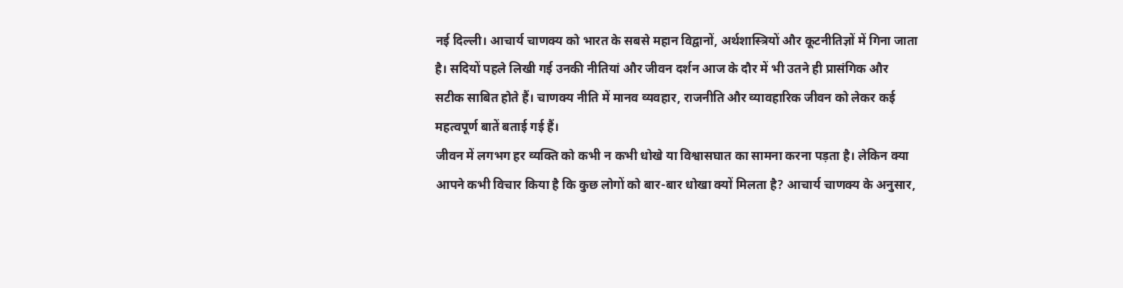नई दिल्ली। आचार्य चाणक्य को भारत के सबसे महान विद्वानों, अर्थशास्त्रियों और कूटनीतिज्ञों में गिना जाता है। सदियों पहले लिखी गई उनकी नीतियां और जीवन दर्शन आज के दौर में भी उतने ही प्रासंगिक और सटीक साबित होते हैं। चाणक्य नीति में मानव व्यवहार, राजनीति और व्यावहारिक जीवन को लेकर कई महत्वपूर्ण बातें बताई गई हैं।
जीवन में लगभग हर व्यक्ति को कभी न कभी धोखे या विश्वासघात का सामना करना पड़ता है। लेकिन क्या आपने कभी विचार किया है कि कुछ लोगों को बार-बार धोखा क्यों मिलता है? आचार्य चाणक्य के अनुसार,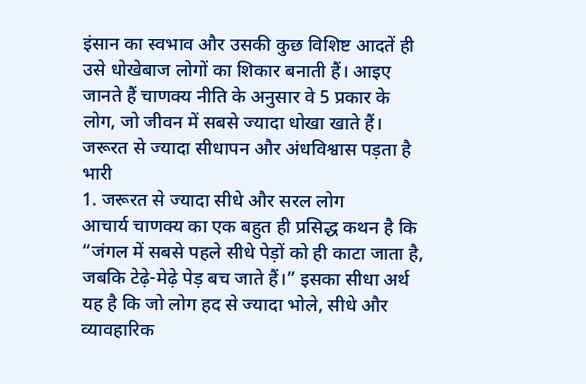इंसान का स्वभाव और उसकी कुछ विशिष्ट आदतें ही उसे धोखेबाज लोगों का शिकार बनाती हैं। आइए जानते हैं चाणक्य नीति के अनुसार वे 5 प्रकार के लोग, जो जीवन में सबसे ज्यादा धोखा खाते हैं।
जरूरत से ज्यादा सीधापन और अंधविश्वास पड़ता है भारी
1. जरूरत से ज्यादा सीधे और सरल लोग
आचार्य चाणक्य का एक बहुत ही प्रसिद्ध कथन है कि “जंगल में सबसे पहले सीधे पेड़ों को ही काटा जाता है, जबकि टेढ़े-मेढ़े पेड़ बच जाते हैं।” इसका सीधा अर्थ यह है कि जो लोग हद से ज्यादा भोले, सीधे और व्यावहारिक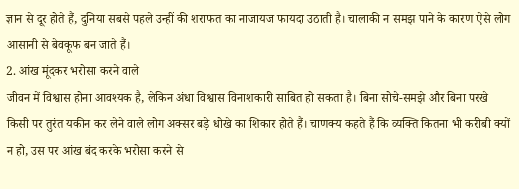ज्ञान से दूर होते हैं, दुनिया सबसे पहले उन्हीं की शराफत का नाजायज फायदा उठाती है। चालाकी न समझ पाने के कारण ऐसे लोग आसानी से बेवकूफ बन जाते हैं।
2. आंख मूंदकर भरोसा करने वाले
जीवन में विश्वास होना आवश्यक है, लेकिन अंधा विश्वास विनाशकारी साबित हो सकता है। बिना सोचे-समझे और बिना परखे किसी पर तुरंत यकीन कर लेने वाले लोग अक्सर बड़े धोखे का शिकार होते हैं। चाणक्य कहते हैं कि व्यक्ति कितना भी करीबी क्यों न हो, उस पर आंख बंद करके भरोसा करने से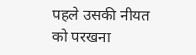पहले उसकी नीयत को परखना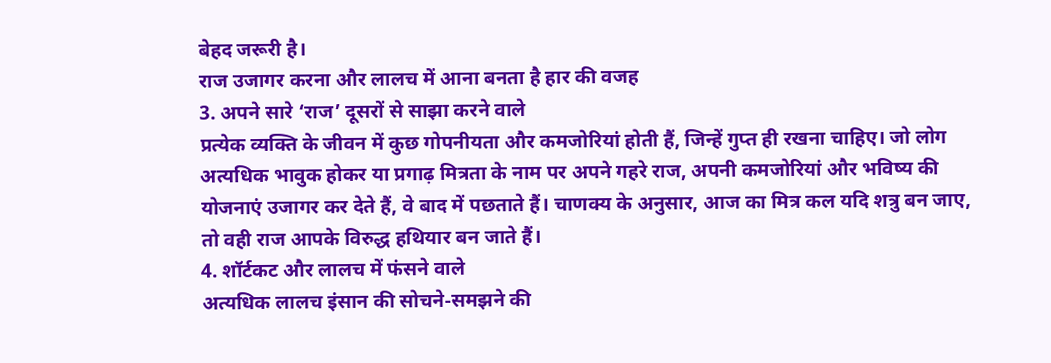बेहद जरूरी है।
राज उजागर करना और लालच में आना बनता है हार की वजह
3. अपने सारे ‘राज’ दूसरों से साझा करने वाले
प्रत्येक व्यक्ति के जीवन में कुछ गोपनीयता और कमजोरियां होती हैं, जिन्हें गुप्त ही रखना चाहिए। जो लोग अत्यधिक भावुक होकर या प्रगाढ़ मित्रता के नाम पर अपने गहरे राज, अपनी कमजोरियां और भविष्य की योजनाएं उजागर कर देते हैं, वे बाद में पछताते हैं। चाणक्य के अनुसार, आज का मित्र कल यदि शत्रु बन जाए, तो वही राज आपके विरुद्ध हथियार बन जाते हैं।
4. शॉर्टकट और लालच में फंसने वाले
अत्यधिक लालच इंसान की सोचने-समझने की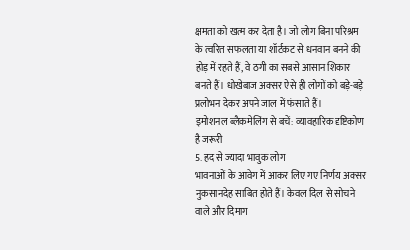क्षमता को खत्म कर देता है। जो लोग बिना परिश्रम के त्वरित सफलता या शॉर्टकट से धनवान बनने की होड़ में रहते हैं, वे ठगी का सबसे आसान शिकार बनते हैं। धोखेबाज अक्सर ऐसे ही लोगों को बड़े-बड़े प्रलोभन देकर अपने जाल में फंसाते हैं।
इमोशनल ब्लैकमेलिंग से बचें: व्यावहारिक दृष्टिकोण है जरूरी
5. हद से ज्यादा भावुक लोग
भावनाओं के आवेग में आकर लिए गए निर्णय अक्सर नुकसानदेह साबित होते हैं। केवल दिल से सोचने वाले और दिमाग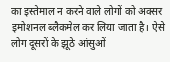का इस्तेमाल न करने वाले लोगों को अक्सर इमोशनल ब्लैकमेल कर लिया जाता है। ऐसे लोग दूसरों के झूठे आंसुओं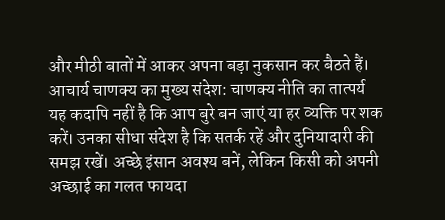और मीठी बातों में आकर अपना बड़ा नुकसान कर बैठते हैं।
आचार्य चाणक्य का मुख्य संदेश: चाणक्य नीति का तात्पर्य यह कदापि नहीं है कि आप बुरे बन जाएं या हर व्यक्ति पर शक करें। उनका सीधा संदेश है कि सतर्क रहें और दुनियादारी की समझ रखें। अच्छे इंसान अवश्य बनें, लेकिन किसी को अपनी अच्छाई का गलत फायदा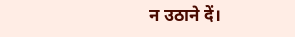न उठाने दें।